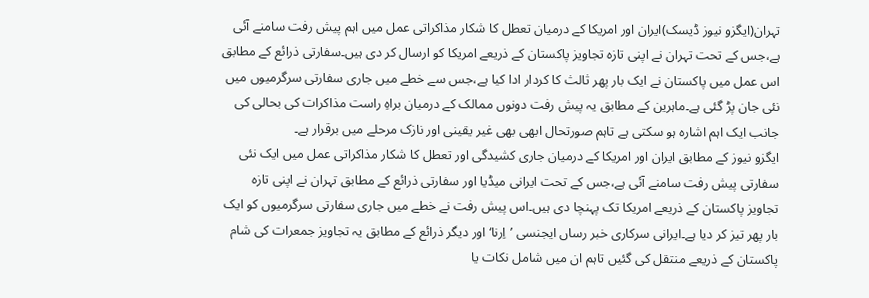تہران(ایگزو نیوز ڈیسک)ایران اور امریکا کے درمیان تعطل کا شکار مذاکراتی عمل میں اہم پیش رفت سامنے آئی ہے،جس کے تحت تہران نے اپنی تازہ تجاویز پاکستان کے ذریعے امریکا کو ارسال کر دی ہیں۔سفارتی ذرائع کے مطابق اس عمل میں پاکستان نے ایک بار پھر ثالث کا کردار ادا کیا ہے،جس سے خطے میں جاری سفارتی سرگرمیوں میں نئی جان پڑ گئی ہے۔ماہرین کے مطابق یہ پیش رفت دونوں ممالک کے درمیان براہِ راست مذاکرات کی بحالی کی جانب ایک اہم اشارہ ہو سکتی ہے تاہم صورتحال ابھی بھی غیر یقینی اور نازک مرحلے میں برقرار ہے۔
ایگزو نیوز کے مطابق ایران اور امریکا کے درمیان جاری کشیدگی اور تعطل کا شکار مذاکراتی عمل میں ایک نئی سفارتی پیش رفت سامنے آئی ہے،جس کے تحت ایرانی میڈیا اور سفارتی ذرائع کے مطابق تہران نے اپنی تازہ تجاویز پاکستان کے ذریعے امریکا تک پہنچا دی ہیں۔اس پیش رفت نے خطے میں جاری سفارتی سرگرمیوں کو ایک بار پھر تیز کر دیا ہے۔ایرانی سرکاری خبر رساں ایجنسی ’اِرنا‘ اور دیگر ذرائع کے مطابق یہ تجاویز جمعرات کی شام پاکستان کے ذریعے منتقل کی گئیں تاہم ان میں شامل نکات یا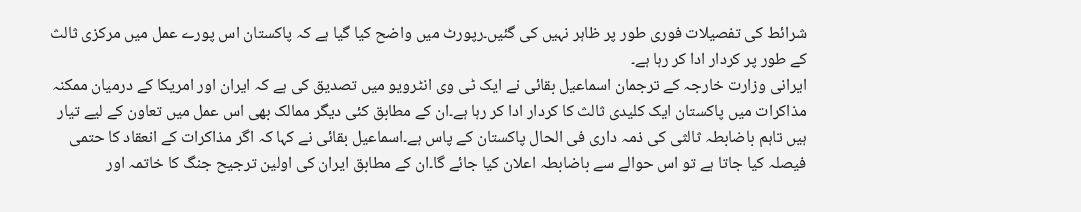شرائط کی تفصیلات فوری طور پر ظاہر نہیں کی گئیں۔رپورٹ میں واضح کیا گیا ہے کہ پاکستان اس پورے عمل میں مرکزی ثالث کے طور پر کردار ادا کر رہا ہے۔
ایرانی وزارت خارجہ کے ترجمان اسماعیل بقائی نے ایک ٹی وی انٹرویو میں تصدیق کی ہے کہ ایران اور امریکا کے درمیان ممکنہ مذاکرات میں پاکستان ایک کلیدی ثالث کا کردار ادا کر رہا ہے۔ان کے مطابق کئی دیگر ممالک بھی اس عمل میں تعاون کے لیے تیار ہیں تاہم باضابطہ ثالثی کی ذمہ داری فی الحال پاکستان کے پاس ہے۔اسماعیل بقائی نے کہا کہ اگر مذاکرات کے انعقاد کا حتمی فیصلہ کیا جاتا ہے تو اس حوالے سے باضابطہ اعلان کیا جائے گا۔ان کے مطابق ایران کی اولین ترجیح جنگ کا خاتمہ اور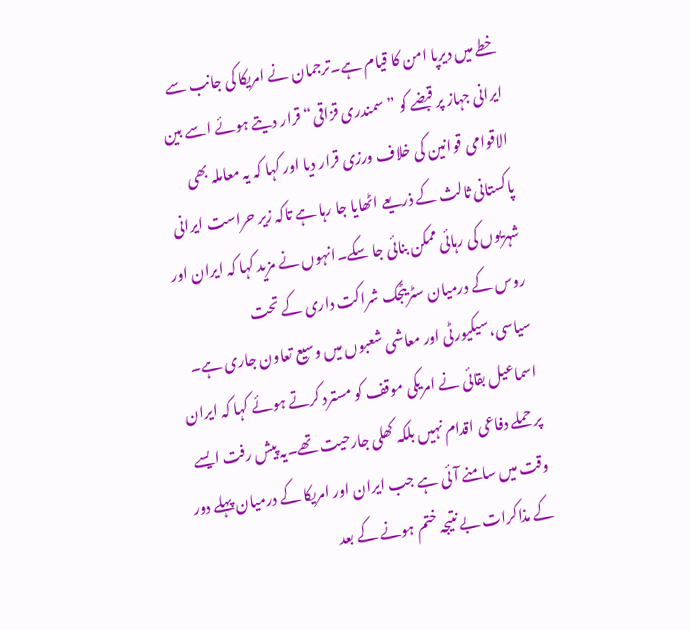خطے میں دیرپا امن کا قیام ہے۔ترجمان نے امریکا کی جانب سے ایرانی جہاز پر قبضے کو ”سمندری قزاقی“ قرار دیتے ہوئے اسے بین الاقوامی قوانین کی خلاف ورزی قرار دیا اور کہا کہ یہ معاملہ بھی پاکستانی ثالث کے ذریعے اٹھایا جا رہا ہے تاکہ زیر حراست ایرانی شہریوں کی رہائی ممکن بنائی جا سکے۔انہوں نے مزید کہا کہ ایران اور روس کے درمیان سٹریٹجک شراکت داری کے تحت سیاسی،سیکیورٹی اور معاشی شعبوں میں وسیع تعاون جاری ہے۔
اسماعیل بقائی نے امریکی موقف کو مسترد کرتے ہوئے کہا کہ ایران پر حملے دفاعی اقدام نہیں بلکہ کھلی جارحیت تھے۔یہ پیش رفت ایسے وقت میں سامنے آئی ہے جب ایران اور امریکا کے درمیان پہلے دور کے مذاکرات بے نتیجہ ختم ہونے کے بعد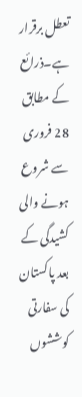تعطل برقرار ہے۔ذرائع کے مطابق 28 فروری سے شروع ہونے والی کشیدگی کے بعد پاکستان کی سفارتی کوششوں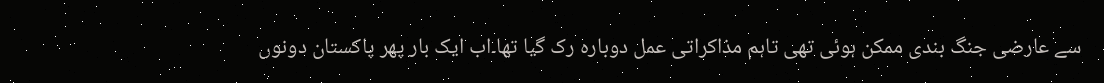سے عارضی جنگ بندی ممکن ہوئی تھی تاہم مذاکراتی عمل دوبارہ رک گیا تھا۔اب ایک بار پھر پاکستان دونوں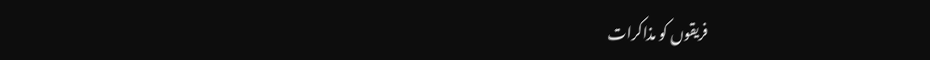فریقوں کو مذاکرات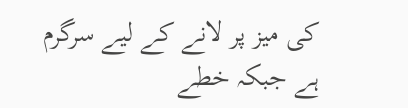کی میز پر لانے کے لیے سرگرم ہے جبکہ خطے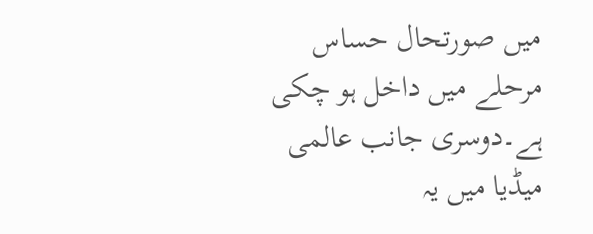میں صورتحال حساس مرحلے میں داخل ہو چکی ہے۔دوسری جانب عالمی میڈیا میں یہ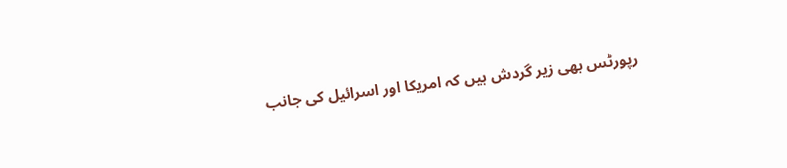رپورٹس بھی زیر گردش ہیں کہ امریکا اور اسرائیل کی جانب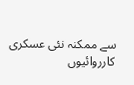سے ممکنہ نئی عسکری کارروائیوں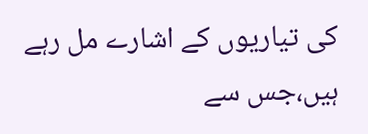کی تیاریوں کے اشارے مل رہے ہیں،جس سے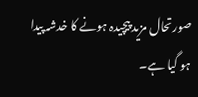صورتحال مزید پیچیدہ ہونے کا خدشہ پیدا ہو گیا ہے۔